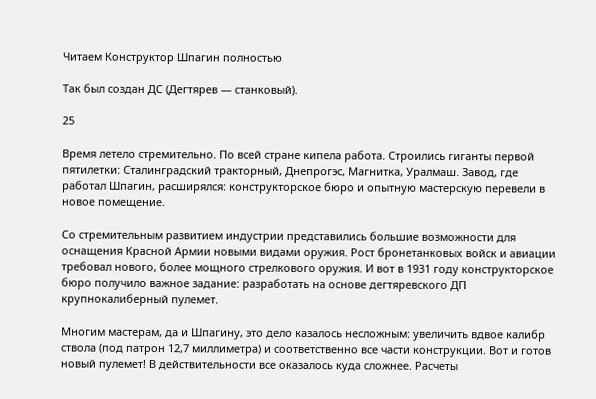Читаем Конструктор Шпагин полностью

Так был создан ДС (Дегтярев — станковый).

25

Время летело стремительно. По всей стране кипела работа. Строились гиганты первой пятилетки: Сталинградский тракторный, Днепрогэс, Магнитка, Уралмаш. Завод, где работал Шпагин, расширялся: конструкторское бюро и опытную мастерскую перевели в новое помещение.

Со стремительным развитием индустрии представились большие возможности для оснащения Красной Армии новыми видами оружия. Рост бронетанковых войск и авиации требовал нового, более мощного стрелкового оружия. И вот в 1931 году конструкторское бюро получило важное задание: разработать на основе дегтяревского ДП крупнокалиберный пулемет.

Многим мастерам, да и Шпагину, это дело казалось несложным: увеличить вдвое калибр ствола (под патрон 12,7 миллиметра) и соответственно все части конструкции. Вот и готов новый пулемет! В действительности все оказалось куда сложнее. Расчеты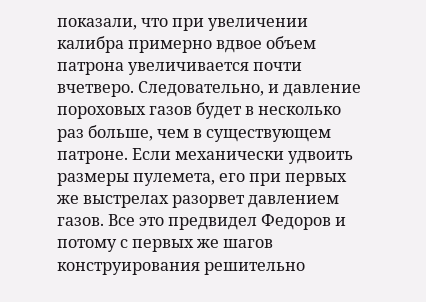показали, что при увеличении калибра примерно вдвое объем патрона увеличивается почти вчетверо. Следовательно, и давление пороховых газов будет в несколько раз больше, чем в существующем патроне. Если механически удвоить размеры пулемета, его при первых же выстрелах разорвет давлением газов. Все это предвидел Федоров и потому с первых же шагов конструирования решительно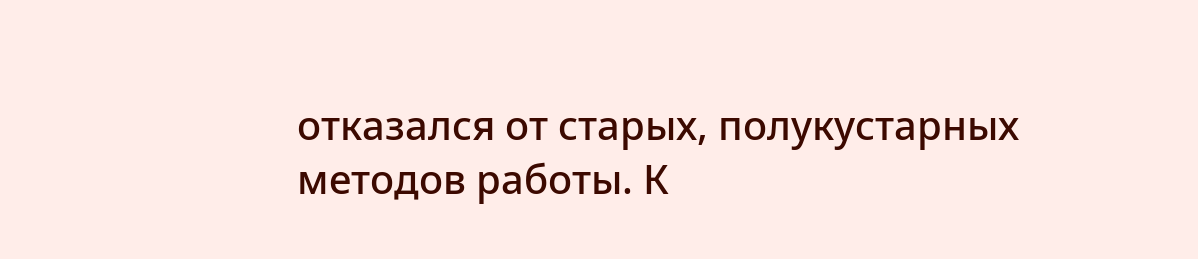отказался от старых, полукустарных методов работы. К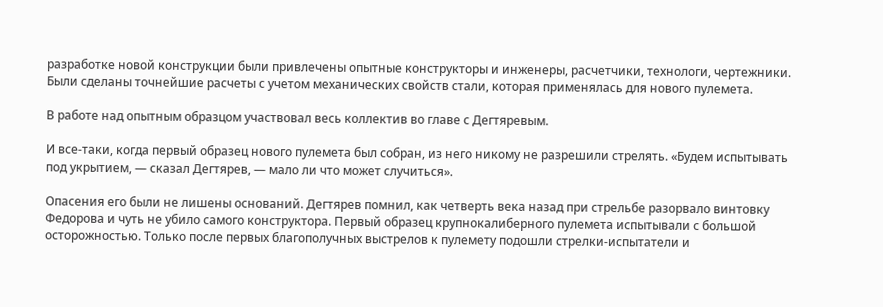разработке новой конструкции были привлечены опытные конструкторы и инженеры, расчетчики, технологи, чертежники. Были сделаны точнейшие расчеты с учетом механических свойств стали, которая применялась для нового пулемета.

В работе над опытным образцом участвовал весь коллектив во главе с Дегтяревым.

И все-таки, когда первый образец нового пулемета был собран, из него никому не разрешили стрелять. «Будем испытывать под укрытием, — сказал Дегтярев, — мало ли что может случиться».

Опасения его были не лишены оснований. Дегтярев помнил, как четверть века назад при стрельбе разорвало винтовку Федорова и чуть не убило самого конструктора. Первый образец крупнокалиберного пулемета испытывали с большой осторожностью. Только после первых благополучных выстрелов к пулемету подошли стрелки-испытатели и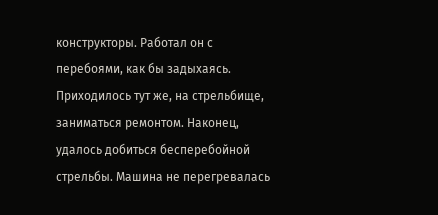конструкторы. Работал он с перебоями, как бы задыхаясь. Приходилось тут же, на стрельбище, заниматься ремонтом. Наконец, удалось добиться бесперебойной стрельбы. Машина не перегревалась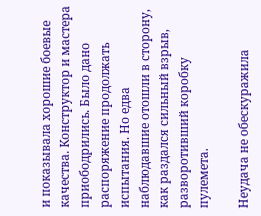и показывала хорошие боевые качества. Конструктор и мастера приободрились. Было дано распоряжение продолжать испытания. Но едва наблюдавшие отошли в сторону, как раздался сильный взрыв, разворотивший коробку пулемета.

Неудача не обескуражила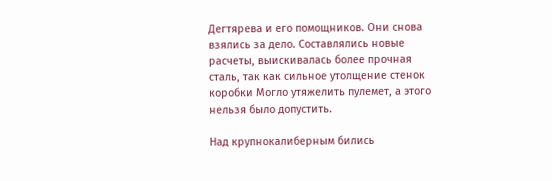Дегтярева и его помощников. Они снова взялись за дело. Составлялись новые расчеты, выискивалась более прочная сталь, так как сильное утолщение стенок коробки Могло утяжелить пулемет, а этого нельзя было допустить.

Над крупнокалиберным бились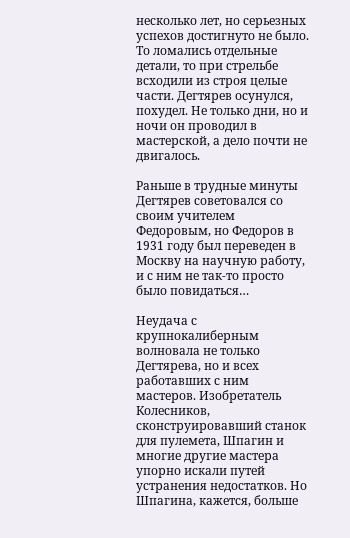несколько лет, но серьезных успехов достигнуто не было. То ломались отдельные детали, то при стрельбе всходили из строя целые части. Дегтярев осунулся, похудел. Не только дни, но и ночи он проводил в мастерской, а дело почти не двигалось.

Раньше в трудные минуты Дегтярев советовался со своим учителем Федоровым, но Федоров в 1931 году был переведен в Москву на научную работу, и с ним не так-то просто было повидаться…

Неудача с крупнокалиберным волновала не только Дегтярева, но и всех работавших с ним мастеров. Изобретатель Колесников, сконструировавший станок для пулемета, Шпагин и многие другие мастера упорно искали путей устранения недостатков. Но Шпагина, кажется, больше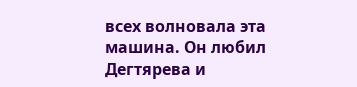всех волновала эта машина. Он любил Дегтярева и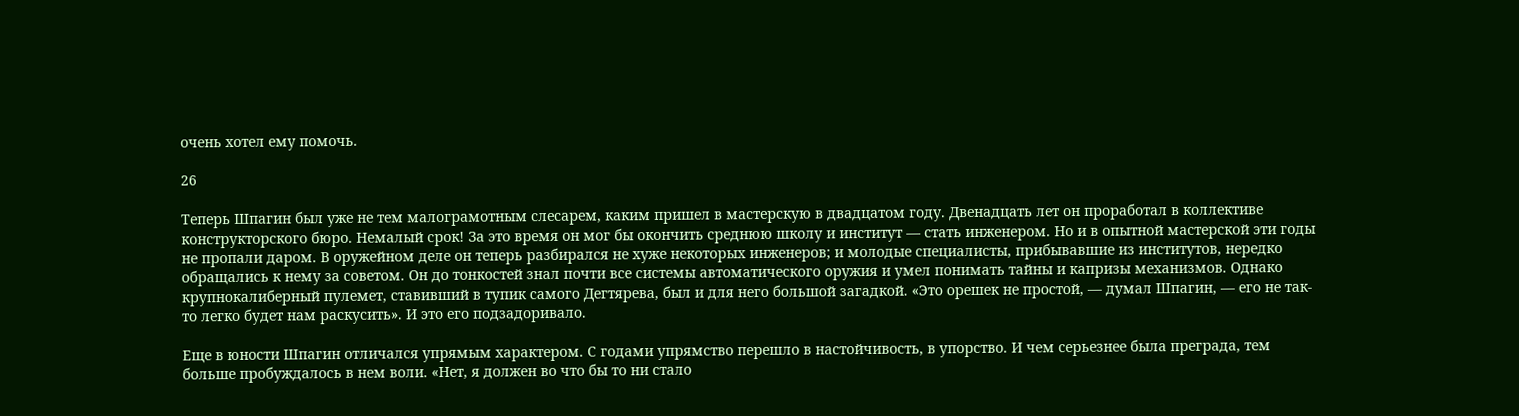очень хотел ему помочь.

26

Теперь Шпагин был уже не тем малограмотным слесарем, каким пришел в мастерскую в двадцатом году. Двенадцать лет он проработал в коллективе конструкторского бюро. Немалый срок! За это время он мог бы окончить среднюю школу и институт — стать инженером. Но и в опытной мастерской эти годы не пропали даром. В оружейном деле он теперь разбирался не хуже некоторых инженеров; и молодые специалисты, прибывавшие из институтов, нередко обращались к нему за советом. Он до тонкостей знал почти все системы автоматического оружия и умел понимать тайны и капризы механизмов. Однако крупнокалиберный пулемет, ставивший в тупик самого Дегтярева, был и для него большой загадкой. «Это орешек не простой, — думал Шпагин, — его не так-то легко будет нам раскусить». И это его подзадоривало.

Еще в юности Шпагин отличался упрямым характером. С годами упрямство перешло в настойчивость, в упорство. И чем серьезнее была преграда, тем больше пробуждалось в нем воли. «Нет, я должен во что бы то ни стало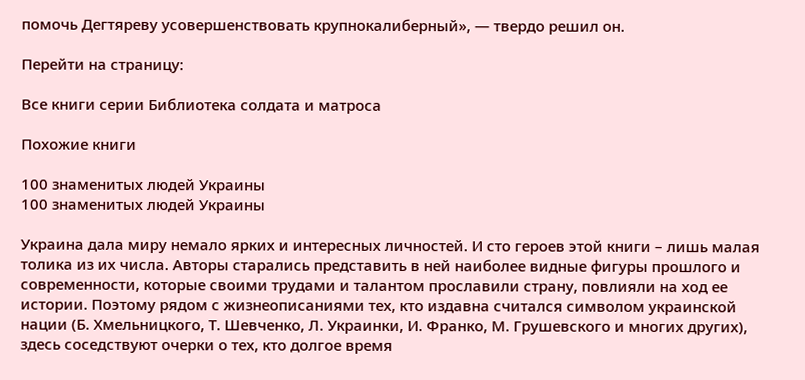помочь Дегтяреву усовершенствовать крупнокалиберный», — твердо решил он.

Перейти на страницу:

Все книги серии Библиотека солдата и матроса

Похожие книги

100 знаменитых людей Украины
100 знаменитых людей Украины

Украина дала миру немало ярких и интересных личностей. И сто героев этой книги – лишь малая толика из их числа. Авторы старались представить в ней наиболее видные фигуры прошлого и современности, которые своими трудами и талантом прославили страну, повлияли на ход ее истории. Поэтому рядом с жизнеописаниями тех, кто издавна считался символом украинской нации (Б. Хмельницкого, Т. Шевченко, Л. Украинки, И. Франко, М. Грушевского и многих других), здесь соседствуют очерки о тех, кто долгое время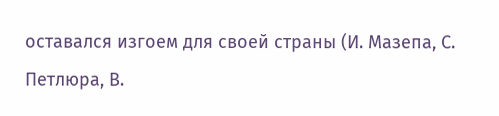оставался изгоем для своей страны (И. Мазепа, С. Петлюра, В.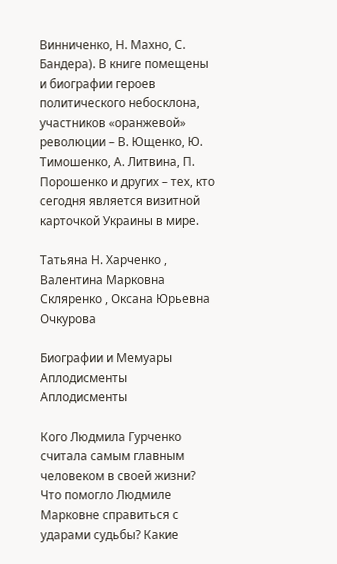Винниченко, Н. Махно, С. Бандера). В книге помещены и биографии героев политического небосклона, участников «оранжевой» революции – В. Ющенко, Ю. Тимошенко, А. Литвина, П. Порошенко и других – тех, кто сегодня является визитной карточкой Украины в мире.

Татьяна Н. Харченко , Валентина Марковна Скляренко , Оксана Юрьевна Очкурова

Биографии и Мемуары
Аплодисменты
Аплодисменты

Кого Людмила Гурченко считала самым главным человеком в своей жизни? Что помогло Людмиле Марковне справиться с ударами судьбы? Какие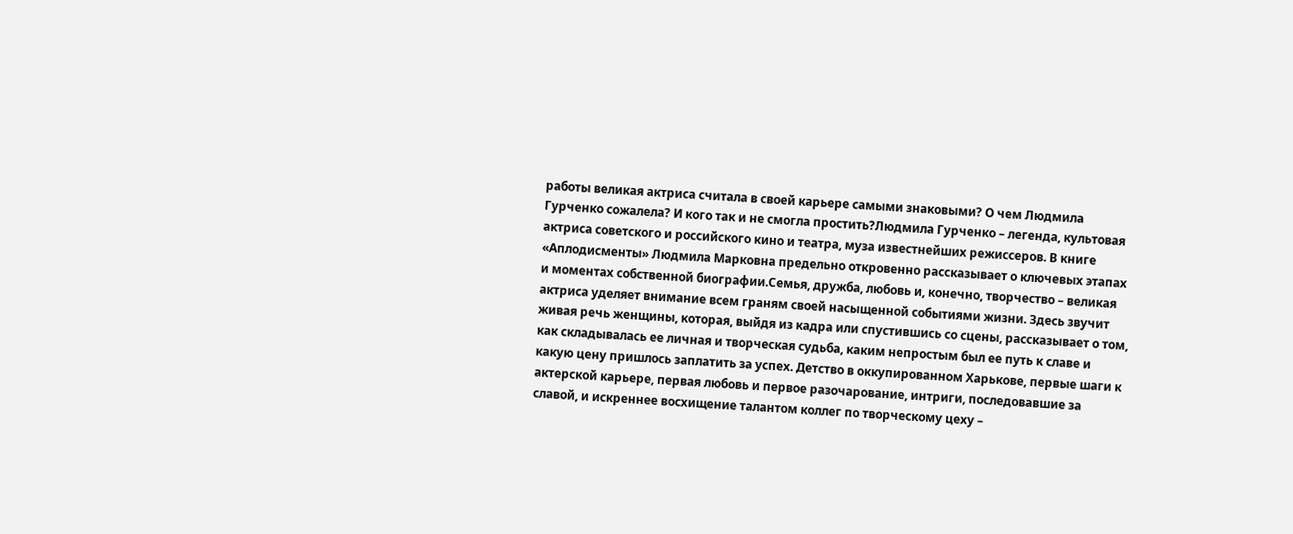работы великая актриса считала в своей карьере самыми знаковыми? О чем Людмила Гурченко сожалела? И кого так и не смогла простить?Людмила Гурченко – легенда, культовая актриса советского и российского кино и театра, муза известнейших режиссеров. В книге «Аплодисменты» Людмила Марковна предельно откровенно рассказывает о ключевых этапах и моментах собственной биографии.Семья, дружба, любовь и, конечно, творчество – великая актриса уделяет внимание всем граням своей насыщенной событиями жизни. Здесь звучит живая речь женщины, которая, выйдя из кадра или спустившись со сцены, рассказывает о том, как складывалась ее личная и творческая судьба, каким непростым был ее путь к славе и какую цену пришлось заплатить за успех. Детство в оккупированном Харькове, первые шаги к актерской карьере, первая любовь и первое разочарование, интриги, последовавшие за славой, и искреннее восхищение талантом коллег по творческому цеху –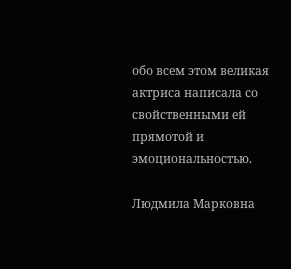обо всем этом великая актриса написала со свойственными ей прямотой и эмоциональностью.

Людмила Марковна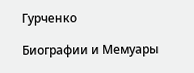Гурченко

Биографии и Мемуары